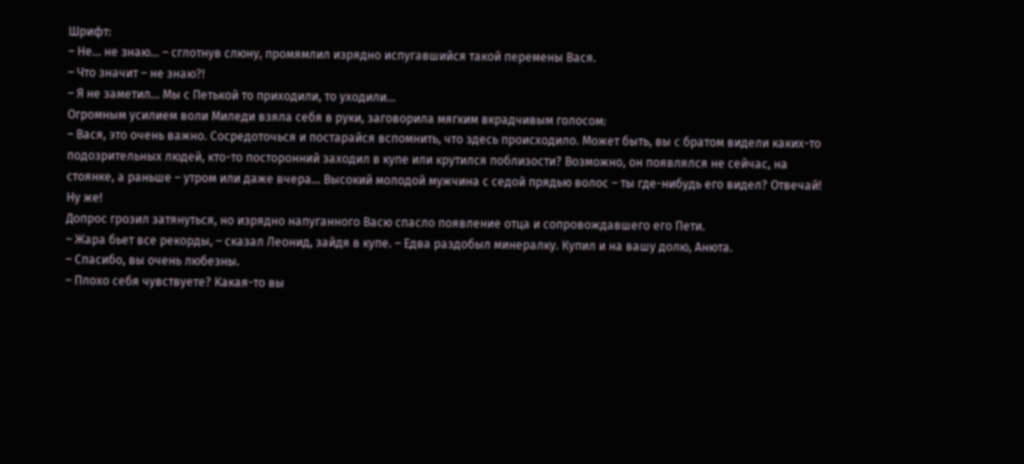Шрифт:
– Не… не знаю… – сглотнув слюну, промямлил изрядно испугавшийся такой перемены Вася.
– Что значит – не знаю?!
– Я не заметил… Мы с Петькой то приходили, то уходили…
Огромным усилием воли Миледи взяла себя в руки, заговорила мягким вкрадчивым голосом:
– Вася, это очень важно. Сосредоточься и постарайся вспомнить, что здесь происходило. Может быть, вы с братом видели каких-то подозрительных людей, кто-то посторонний заходил в купе или крутился поблизости? Возможно, он появлялся не сейчас, на стоянке, а раньше – утром или даже вчера… Высокий молодой мужчина с седой прядью волос – ты где-нибудь его видел? Отвечай! Ну же!
Допрос грозил затянуться, но изрядно напуганного Васю спасло появление отца и сопровождавшего его Пети.
– Жара бьет все рекорды, – сказал Леонид, зайдя в купе. – Едва раздобыл минералку. Купил и на вашу долю, Анюта.
– Спасибо, вы очень любезны.
– Плохо себя чувствуете? Какая-то вы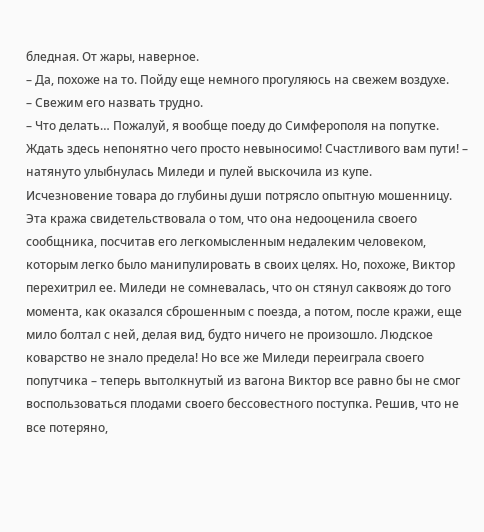бледная. От жары, наверное.
– Да, похоже на то. Пойду еще немного прогуляюсь на свежем воздухе.
– Свежим его назвать трудно.
– Что делать… Пожалуй, я вообще поеду до Симферополя на попутке. Ждать здесь непонятно чего просто невыносимо! Счастливого вам пути! – натянуто улыбнулась Миледи и пулей выскочила из купе.
Исчезновение товара до глубины души потрясло опытную мошенницу. Эта кража свидетельствовала о том, что она недооценила своего сообщника, посчитав его легкомысленным недалеким человеком, которым легко было манипулировать в своих целях. Но, похоже, Виктор перехитрил ее. Миледи не сомневалась, что он стянул саквояж до того момента, как оказался сброшенным с поезда, а потом, после кражи, еще мило болтал с ней, делая вид, будто ничего не произошло. Людское коварство не знало предела! Но все же Миледи переиграла своего попутчика – теперь вытолкнутый из вагона Виктор все равно бы не смог воспользоваться плодами своего бессовестного поступка. Решив, что не все потеряно,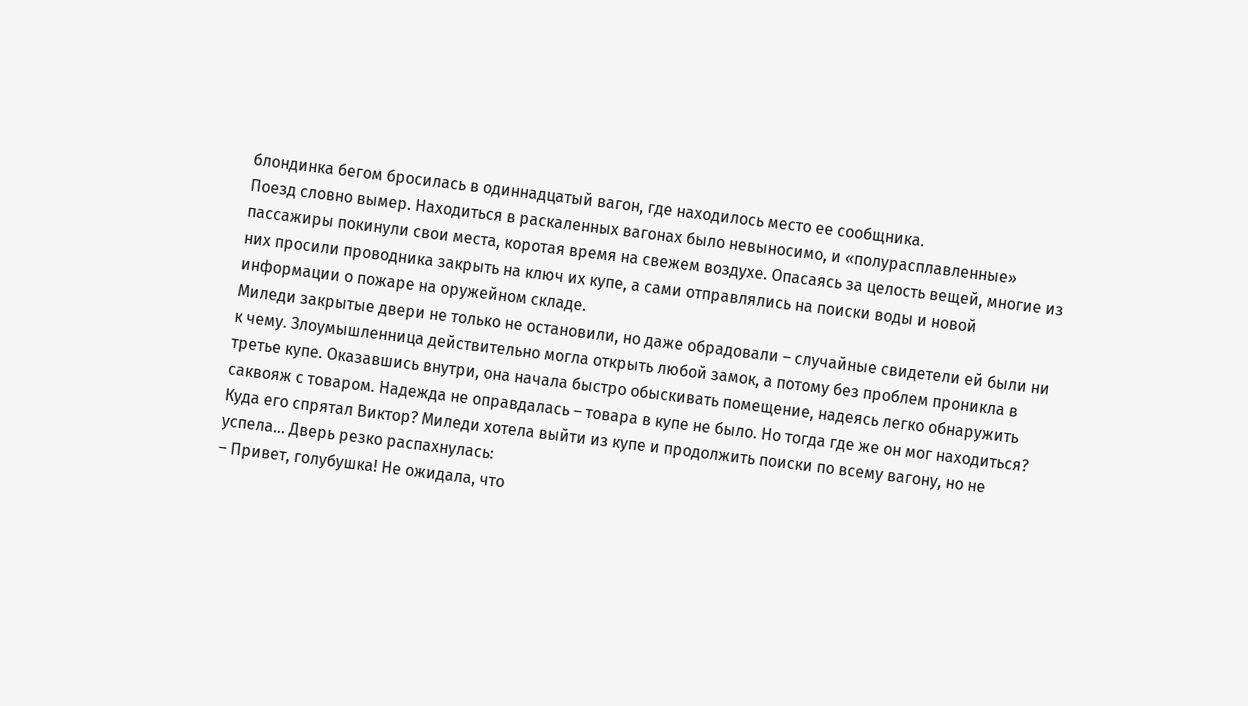блондинка бегом бросилась в одиннадцатый вагон, где находилось место ее сообщника.
Поезд словно вымер. Находиться в раскаленных вагонах было невыносимо, и «полурасплавленные» пассажиры покинули свои места, коротая время на свежем воздухе. Опасаясь за целость вещей, многие из них просили проводника закрыть на ключ их купе, а сами отправлялись на поиски воды и новой информации о пожаре на оружейном складе.
Миледи закрытые двери не только не остановили, но даже обрадовали – случайные свидетели ей были ни к чему. Злоумышленница действительно могла открыть любой замок, а потому без проблем проникла в третье купе. Оказавшись внутри, она начала быстро обыскивать помещение, надеясь легко обнаружить саквояж с товаром. Надежда не оправдалась – товара в купе не было. Но тогда где же он мог находиться? Куда его спрятал Виктор? Миледи хотела выйти из купе и продолжить поиски по всему вагону, но не успела… Дверь резко распахнулась:
– Привет, голубушка! Не ожидала, что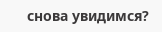снова увидимся?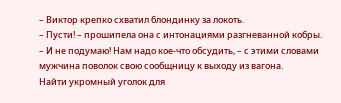– Виктор крепко схватил блондинку за локоть.
– Пусти! – прошипела она с интонациями разгневанной кобры.
– И не подумаю! Нам надо кое-что обсудить, – с этими словами мужчина поволок свою сообщницу к выходу из вагона.
Найти укромный уголок для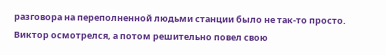разговора на переполненной людьми станции было не так-то просто. Виктор осмотрелся, а потом решительно повел свою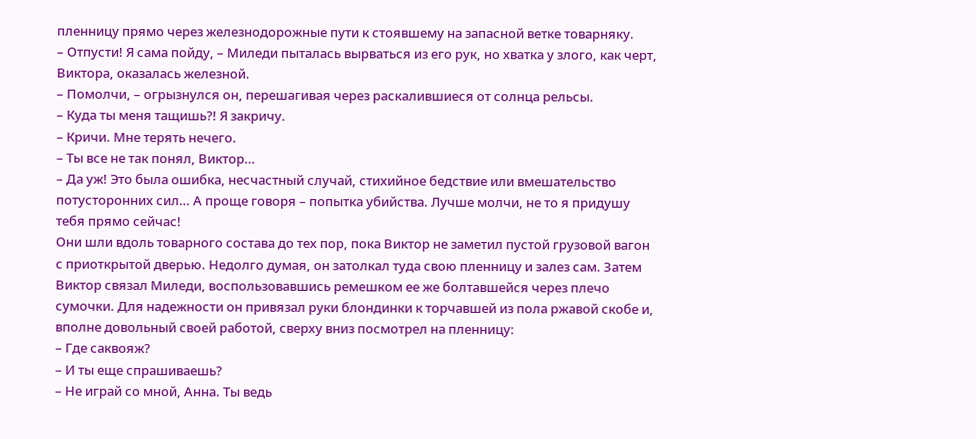пленницу прямо через железнодорожные пути к стоявшему на запасной ветке товарняку.
– Отпусти! Я сама пойду, – Миледи пыталась вырваться из его рук, но хватка у злого, как черт, Виктора, оказалась железной.
– Помолчи, – огрызнулся он, перешагивая через раскалившиеся от солнца рельсы.
– Куда ты меня тащишь?! Я закричу.
– Кричи. Мне терять нечего.
– Ты все не так понял, Виктор…
– Да уж! Это была ошибка, несчастный случай, стихийное бедствие или вмешательство потусторонних сил… А проще говоря – попытка убийства. Лучше молчи, не то я придушу тебя прямо сейчас!
Они шли вдоль товарного состава до тех пор, пока Виктор не заметил пустой грузовой вагон с приоткрытой дверью. Недолго думая, он затолкал туда свою пленницу и залез сам. Затем Виктор связал Миледи, воспользовавшись ремешком ее же болтавшейся через плечо сумочки. Для надежности он привязал руки блондинки к торчавшей из пола ржавой скобе и, вполне довольный своей работой, сверху вниз посмотрел на пленницу:
– Где саквояж?
– И ты еще спрашиваешь?
– Не играй со мной, Анна. Ты ведь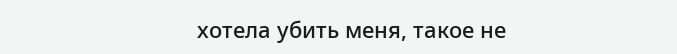хотела убить меня, такое не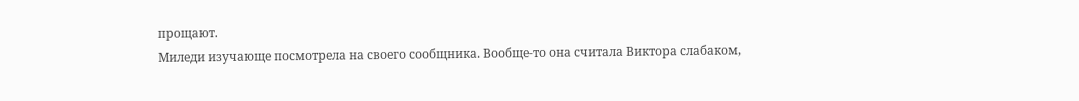прощают.
Миледи изучающе посмотрела на своего сообщника. Вообще-то она считала Виктора слабаком,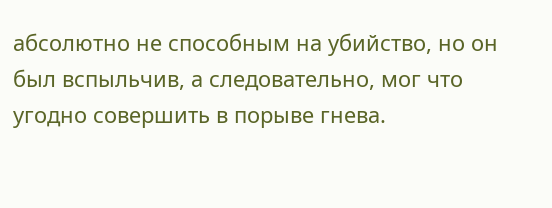абсолютно не способным на убийство, но он был вспыльчив, а следовательно, мог что угодно совершить в порыве гнева.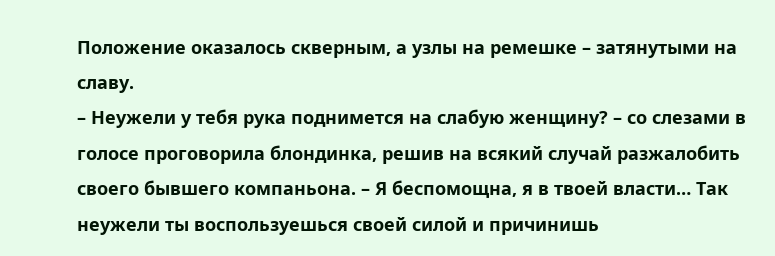Положение оказалось скверным, а узлы на ремешке – затянутыми на славу.
– Неужели у тебя рука поднимется на слабую женщину? – со слезами в голосе проговорила блондинка, решив на всякий случай разжалобить своего бывшего компаньона. – Я беспомощна, я в твоей власти… Так неужели ты воспользуешься своей силой и причинишь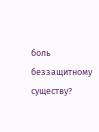боль беззащитному существу?